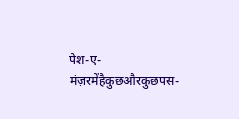पेश-ए-मंज़रमेंहैकुछऔरकुछपस-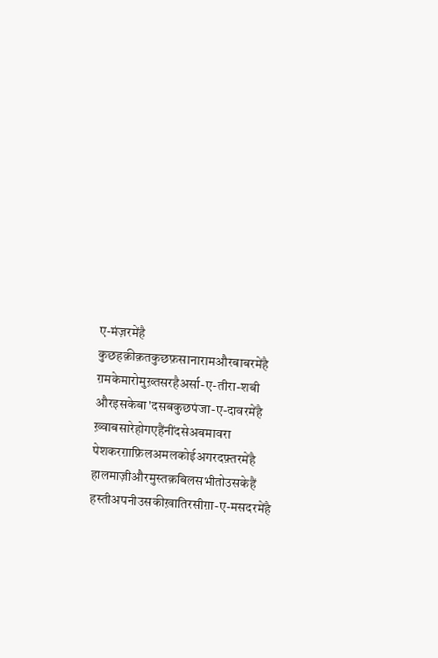ए-मंज़रमेंहै
कुछहक़ीक़तकुछफ़सानारामऔरबाबरमेंहै
ग़मकेमारोमुख़्तसरहैअर्सा-ए-तीरा-शबी
औरइसकेबा'दसबकुछपंजा-ए-दावरमेंहै
ख़्वाबसारेहोगएहैंनींदसेअबमावरा
पेशकरग़ाफ़िलअमलकोईअगरदफ़्तरमेंहै
हालमाज़ीऔरमुस्तक़बिलसभीतोउसकेहैं
हस्तीअपनीउसकीख़ातिरसीग़ा-ए-मसदरमेंहै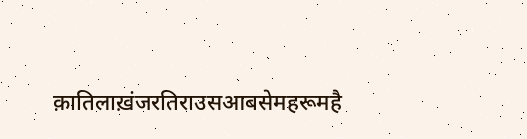क़ातिलाख़ंजरतिराउसआबसेमहरूमहै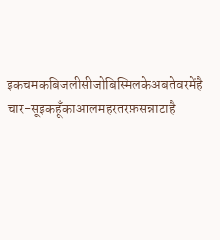इकचमकबिजलीसीजोबिस्मिलकेअबतेवरमेंहै
चार-सूइकहूँकाआलमहरतरफ़सन्नाटाहै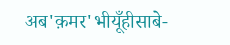अब'क़मर'भीयूँहीसाबे-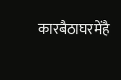कारबैठाघरमेंहै